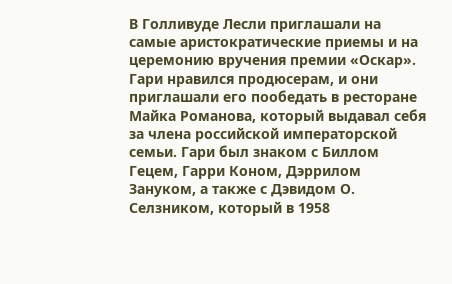В Голливуде Лесли приглашали на самые аристократические приемы и на церемонию вручения премии «Оскар». Гари нравился продюсерам, и они приглашали его пообедать в ресторане Майка Романова, который выдавал себя за члена российской императорской семьи. Гари был знаком с Биллом Гецем, Гарри Коном, Дэррилом Зануком, а также с Дэвидом О. Селзником, который в 1958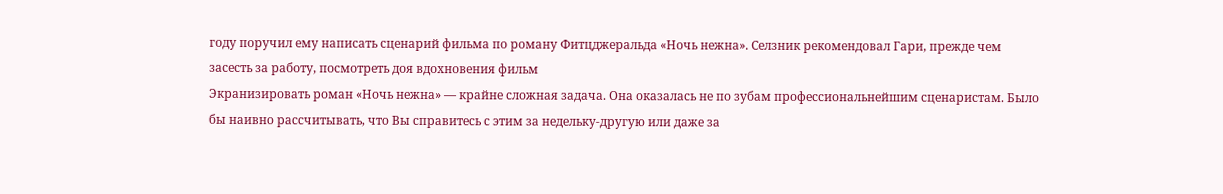году поручил ему написать сценарий фильма по роману Фитцджеральда «Ночь нежна». Селзник рекомендовал Гари, прежде чем засесть за работу, посмотреть доя вдохновения фильм
Экранизировать роман «Ночь нежна» — крайне сложная задача. Она оказалась не по зубам профессиональнейшим сценаристам. Было бы наивно рассчитывать, что Вы справитесь с этим за недельку-другую или даже за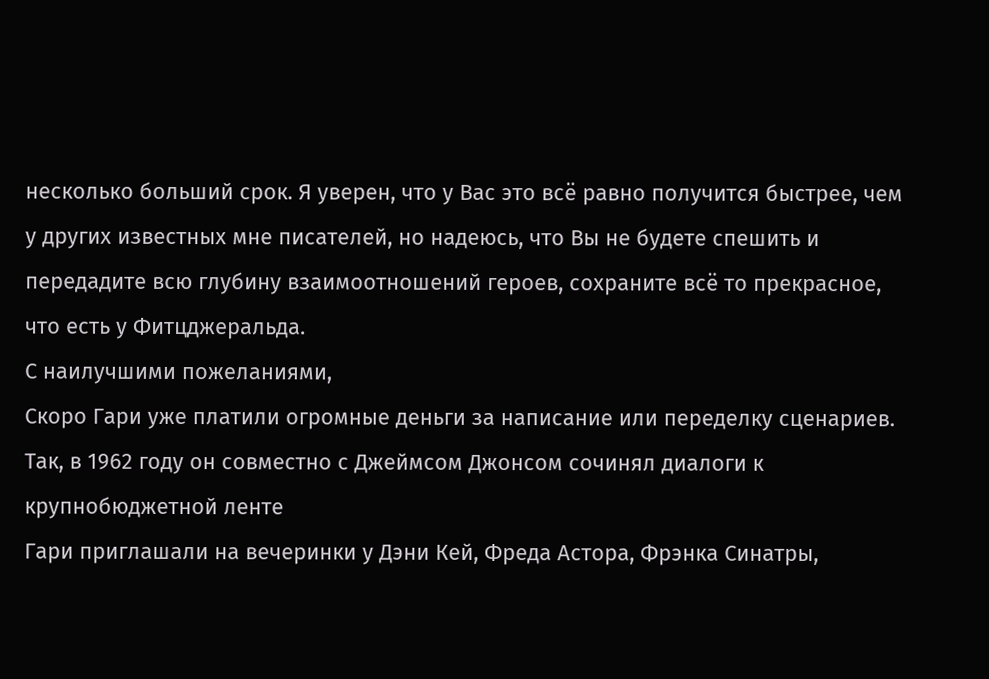несколько больший срок. Я уверен, что у Вас это всё равно получится быстрее, чем у других известных мне писателей, но надеюсь, что Вы не будете спешить и передадите всю глубину взаимоотношений героев, сохраните всё то прекрасное, что есть у Фитцджеральда.
С наилучшими пожеланиями,
Скоро Гари уже платили огромные деньги за написание или переделку сценариев. Так, в 1962 году он совместно с Джеймсом Джонсом сочинял диалоги к крупнобюджетной ленте
Гари приглашали на вечеринки у Дэни Кей, Фреда Астора, Фрэнка Синатры,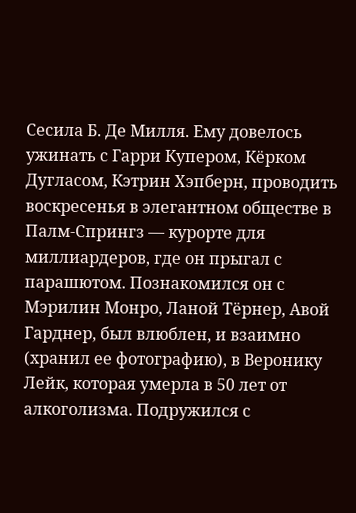Сесила Б. Де Милля. Ему довелось ужинать с Гарри Купером, Кёрком Дугласом, Кэтрин Хэпберн, проводить воскресенья в элегантном обществе в Палм-Спрингз — курорте для миллиардеров, где он прыгал с парашютом. Познакомился он с Мэрилин Монро, Ланой Тёрнер, Авой Гарднер, был влюблен, и взаимно (хранил ее фотографию), в Веронику Лейк, которая умерла в 50 лет от алкоголизма. Подружился с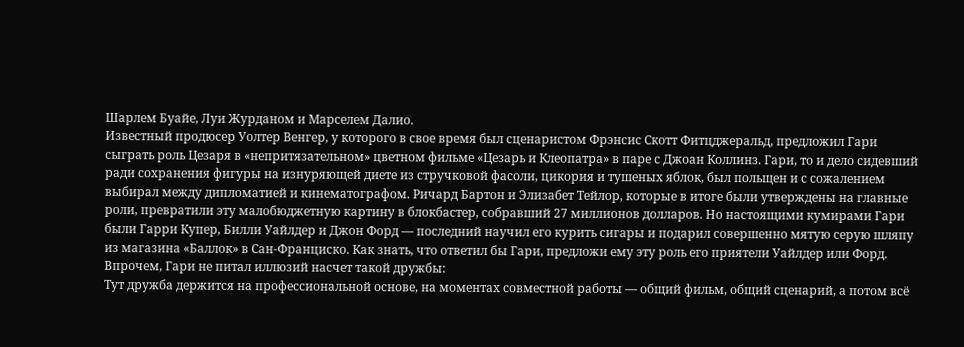Шарлем Буайе, Луи Журданом и Марселем Далио.
Известный продюсер Уолтер Венгер, у которого в свое время был сценаристом Фрэнсис Скотт Фитцджеральд, предложил Гари сыграть роль Цезаря в «непритязательном» цветном фильме «Цезарь и Клеопатра» в паре с Джоан Коллинз. Гари, то и дело сидевший ради сохранения фигуры на изнуряющей диете из стручковой фасоли, цикория и тушеных яблок, был польщен и с сожалением выбирал между дипломатией и кинематографом. Ричард Бартон и Элизабет Тейлор, которые в итоге были утверждены на главные роли, превратили эту малобюджетную картину в блокбастер, собравший 27 миллионов долларов. Но настоящими кумирами Гари были Гарри Купер, Билли Уайлдер и Джон Форд — последний научил его курить сигары и подарил совершенно мятую серую шляпу из магазина «Баллок» в Сан-Франциско. Как знать, что ответил бы Гари, предложи ему эту роль его приятели Уайлдер или Форд. Впрочем, Гари не питал иллюзий насчет такой дружбы:
Тут дружба держится на профессиональной основе, на моментах совместной работы — общий фильм, общий сценарий, а потом всё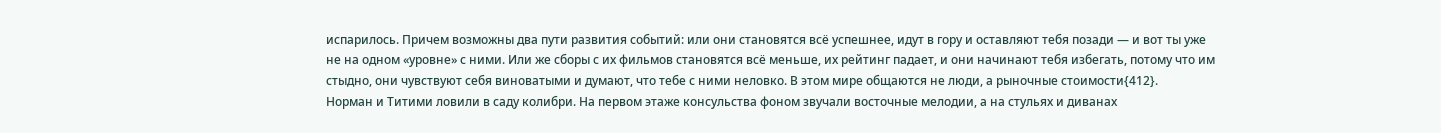испарилось. Причем возможны два пути развития событий: или они становятся всё успешнее, идут в гору и оставляют тебя позади — и вот ты уже не на одном «уровне» с ними. Или же сборы с их фильмов становятся всё меньше, их рейтинг падает, и они начинают тебя избегать, потому что им стыдно, они чувствуют себя виноватыми и думают, что тебе с ними неловко. В этом мире общаются не люди, а рыночные стоимости{412}.
Норман и Титими ловили в саду колибри. На первом этаже консульства фоном звучали восточные мелодии, а на стульях и диванах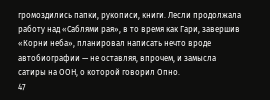громоздились папки, рукописи, книги. Лесли продолжала работу над «Саблями рая», в то время как Гари, завершив «Корни неба», планировал написать нечто вроде автобиографии — не оставляя, впрочем, и замысла сатиры на ООН, о которой говорил Опно.
47